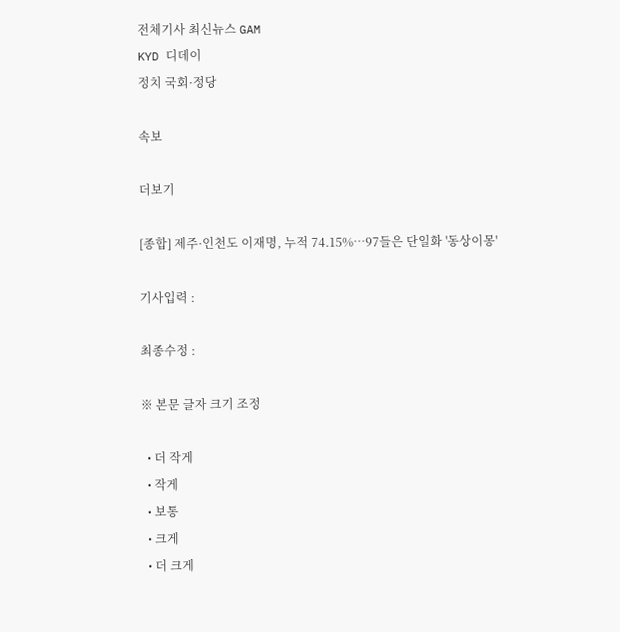전체기사 최신뉴스 GAM
KYD 디데이
정치 국회·정당

속보

더보기

[종합] 제주·인천도 이재명, 누적 74.15%…97들은 단일화 '동상이몽'

기사입력 :

최종수정 :

※ 본문 글자 크기 조정

  • 더 작게
  • 작게
  • 보통
  • 크게
  • 더 크게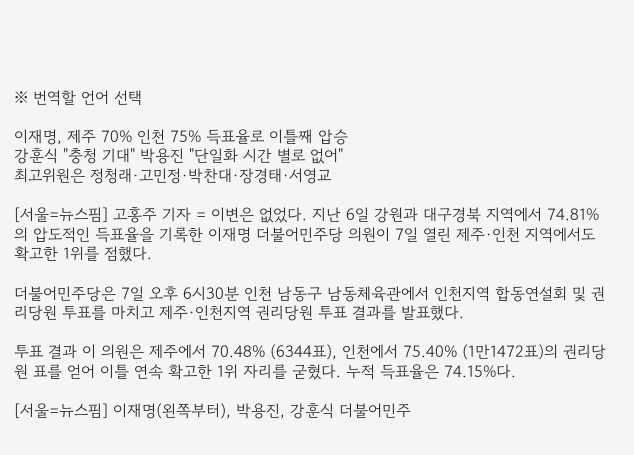※ 번역할 언어 선택

이재명, 제주 70% 인천 75% 득표율로 이틀째 압승
강훈식 "충청 기대" 박용진 "단일화 시간 별로 없어"
최고위원은 정청래·고민정·박찬대·장경태·서영교

[서울=뉴스핌] 고홍주 기자 = 이변은 없었다. 지난 6일 강원과 대구경북 지역에서 74.81%의 압도적인 득표율을 기록한 이재명 더불어민주당 의원이 7일 열린 제주·인천 지역에서도 확고한 1위를 점했다.

더불어민주당은 7일 오후 6시30분 인천 남동구 남동체육관에서 인천지역 합동연설회 및 권리당원 투표를 마치고 제주·인천지역 권리당원 투표 결과를 발표했다.

투표 결과 이 의원은 제주에서 70.48% (6344표), 인천에서 75.40% (1만1472표)의 권리당원 표를 얻어 이틀 연속 확고한 1위 자리를 굳혔다. 누적 득표율은 74.15%다.

[서울=뉴스핌] 이재명(왼쪽부터), 박용진, 강훈식 더불어민주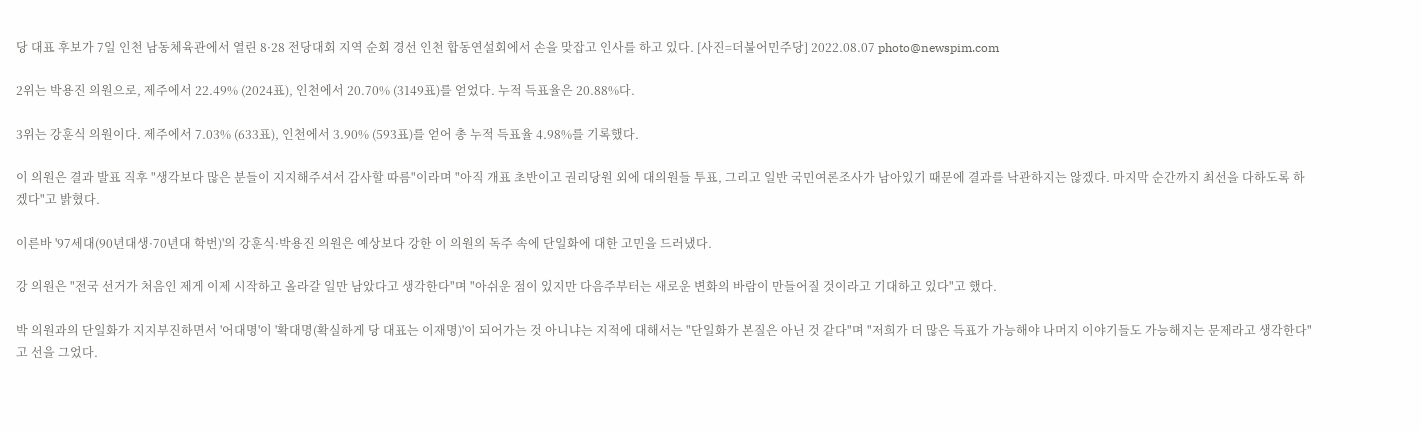당 대표 후보가 7일 인천 남동체육관에서 열린 8·28 전당대회 지역 순회 경선 인천 합동연설회에서 손을 맞잡고 인사를 하고 있다. [사진=더불어민주당] 2022.08.07 photo@newspim.com

2위는 박용진 의원으로, 제주에서 22.49% (2024표), 인천에서 20.70% (3149표)를 얻었다. 누적 득표율은 20.88%다.

3위는 강훈식 의원이다. 제주에서 7.03% (633표), 인천에서 3.90% (593표)를 얻어 총 누적 득표율 4.98%를 기록했다.

이 의원은 결과 발표 직후 "생각보다 많은 분들이 지지해주셔서 감사할 따름"이라며 "아직 개표 초반이고 권리당원 외에 대의원들 투표, 그리고 일반 국민여론조사가 남아있기 때문에 결과를 낙관하지는 않겠다. 마지막 순간까지 최선을 다하도록 하겠다"고 밝혔다.

이른바 '97세대(90년대생·70년대 학번)'의 강훈식·박용진 의원은 예상보다 강한 이 의원의 독주 속에 단일화에 대한 고민을 드러냈다.

강 의원은 "전국 선거가 처음인 제게 이제 시작하고 올라갈 일만 남았다고 생각한다"며 "아쉬운 점이 있지만 다음주부터는 새로운 변화의 바람이 만들어질 것이라고 기대하고 있다"고 했다.

박 의원과의 단일화가 지지부진하면서 '어대명'이 '확대명(확실하게 당 대표는 이재명)'이 되어가는 것 아니냐는 지적에 대해서는 "단일화가 본질은 아닌 것 같다"며 "저희가 더 많은 득표가 가능해야 나머지 이야기들도 가능해지는 문제라고 생각한다"고 선을 그었다.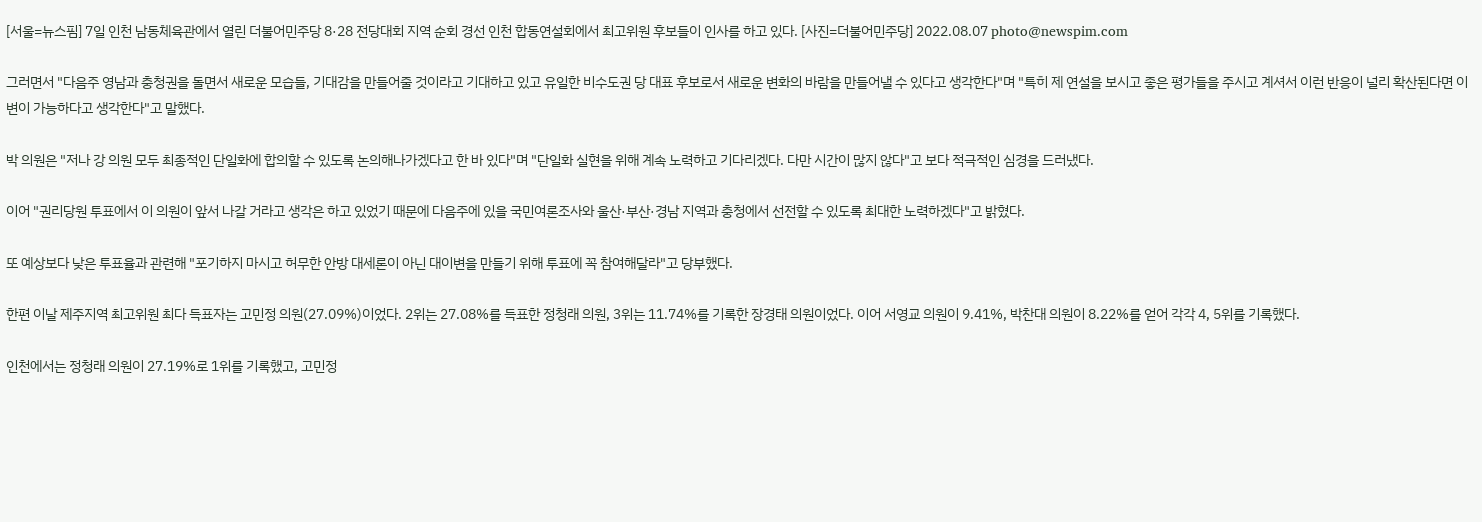[서울=뉴스핌] 7일 인천 남동체육관에서 열린 더불어민주당 8·28 전당대회 지역 순회 경선 인천 합동연설회에서 최고위원 후보들이 인사를 하고 있다. [사진=더불어민주당] 2022.08.07 photo@newspim.com

그러면서 "다음주 영남과 충청권을 돌면서 새로운 모습들, 기대감을 만들어줄 것이라고 기대하고 있고 유일한 비수도권 당 대표 후보로서 새로운 변화의 바람을 만들어낼 수 있다고 생각한다"며 "특히 제 연설을 보시고 좋은 평가들을 주시고 계셔서 이런 반응이 널리 확산된다면 이변이 가능하다고 생각한다"고 말했다.

박 의원은 "저나 강 의원 모두 최종적인 단일화에 합의할 수 있도록 논의해나가겠다고 한 바 있다"며 "단일화 실현을 위해 계속 노력하고 기다리겠다. 다만 시간이 많지 않다"고 보다 적극적인 심경을 드러냈다.

이어 "권리당원 투표에서 이 의원이 앞서 나갈 거라고 생각은 하고 있었기 때문에 다음주에 있을 국민여론조사와 울산·부산·경남 지역과 충청에서 선전할 수 있도록 최대한 노력하겠다"고 밝혔다.

또 예상보다 낮은 투표율과 관련해 "포기하지 마시고 허무한 안방 대세론이 아닌 대이변을 만들기 위해 투표에 꼭 참여해달라"고 당부했다.

한편 이날 제주지역 최고위원 최다 득표자는 고민정 의원(27.09%)이었다. 2위는 27.08%를 득표한 정청래 의원, 3위는 11.74%를 기록한 장경태 의원이었다. 이어 서영교 의원이 9.41%, 박찬대 의원이 8.22%를 얻어 각각 4, 5위를 기록했다.

인천에서는 정청래 의원이 27.19%로 1위를 기록했고, 고민정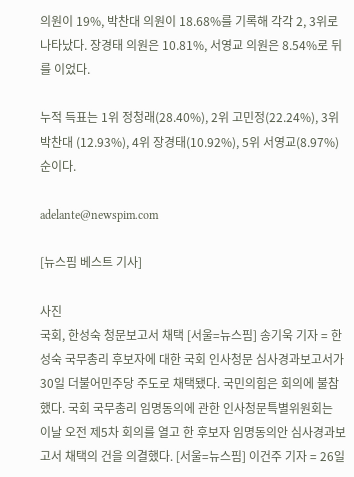의원이 19%, 박찬대 의원이 18.68%를 기록해 각각 2, 3위로 나타났다. 장경태 의원은 10.81%, 서영교 의원은 8.54%로 뒤를 이었다.

누적 득표는 1위 정청래(28.40%), 2위 고민정(22.24%), 3위 박찬대 (12.93%), 4위 장경태(10.92%), 5위 서영교(8.97%) 순이다.

adelante@newspim.com

[뉴스핌 베스트 기사]

사진
국회, 한성숙 청문보고서 채택 [서울=뉴스핌] 송기욱 기자 = 한성숙 국무총리 후보자에 대한 국회 인사청문 심사경과보고서가 30일 더불어민주당 주도로 채택됐다. 국민의힘은 회의에 불참했다. 국회 국무총리 임명동의에 관한 인사청문특별위원회는 이날 오전 제5차 회의를 열고 한 후보자 임명동의안 심사경과보고서 채택의 건을 의결했다. [서울=뉴스핌] 이건주 기자 = 26일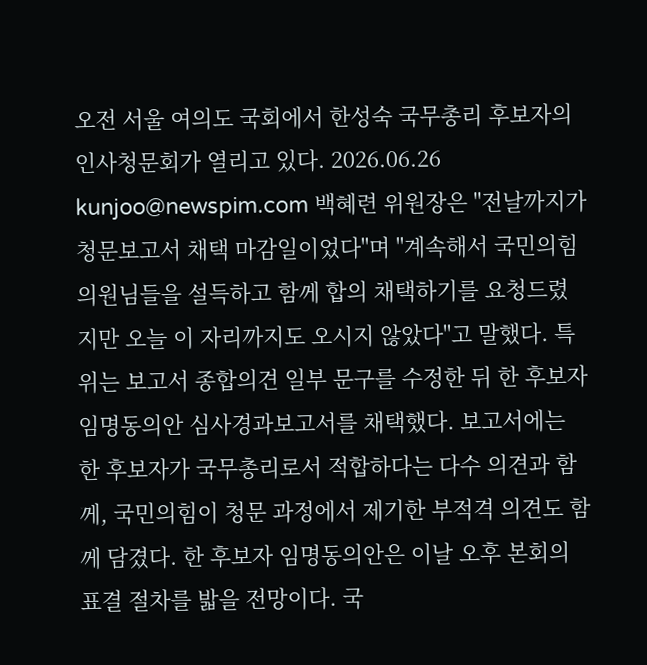오전 서울 여의도 국회에서 한성숙 국무총리 후보자의 인사청문회가 열리고 있다. 2026.06.26 kunjoo@newspim.com 백혜련 위원장은 "전날까지가 청문보고서 채택 마감일이었다"며 "계속해서 국민의힘 의원님들을 설득하고 함께 합의 채택하기를 요청드렸지만 오늘 이 자리까지도 오시지 않았다"고 말했다. 특위는 보고서 종합의견 일부 문구를 수정한 뒤 한 후보자 임명동의안 심사경과보고서를 채택했다. 보고서에는 한 후보자가 국무총리로서 적합하다는 다수 의견과 함께, 국민의힘이 청문 과정에서 제기한 부적격 의견도 함께 담겼다. 한 후보자 임명동의안은 이날 오후 본회의 표결 절차를 밟을 전망이다. 국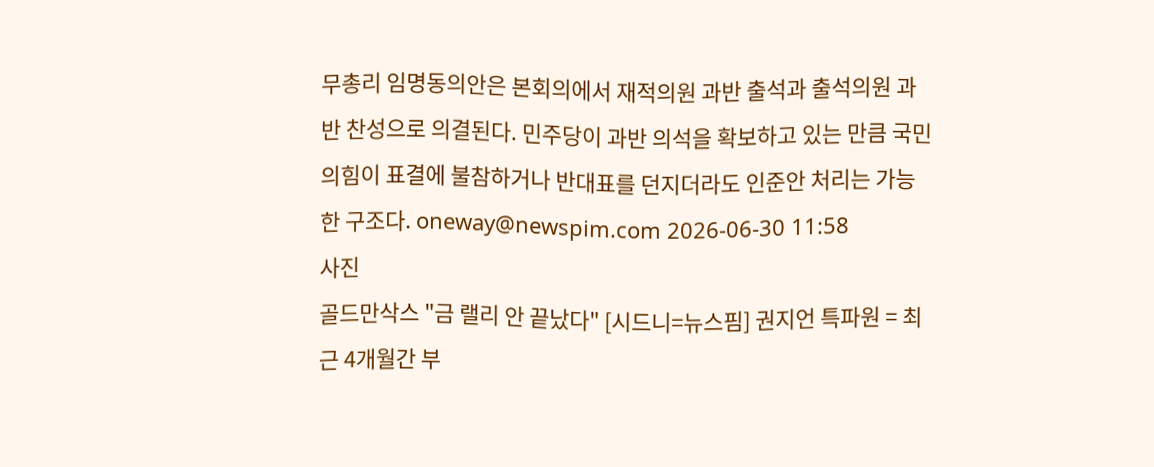무총리 임명동의안은 본회의에서 재적의원 과반 출석과 출석의원 과반 찬성으로 의결된다. 민주당이 과반 의석을 확보하고 있는 만큼 국민의힘이 표결에 불참하거나 반대표를 던지더라도 인준안 처리는 가능한 구조다. oneway@newspim.com 2026-06-30 11:58
사진
골드만삭스 "금 랠리 안 끝났다" [시드니=뉴스핌] 권지언 특파원 = 최근 4개월간 부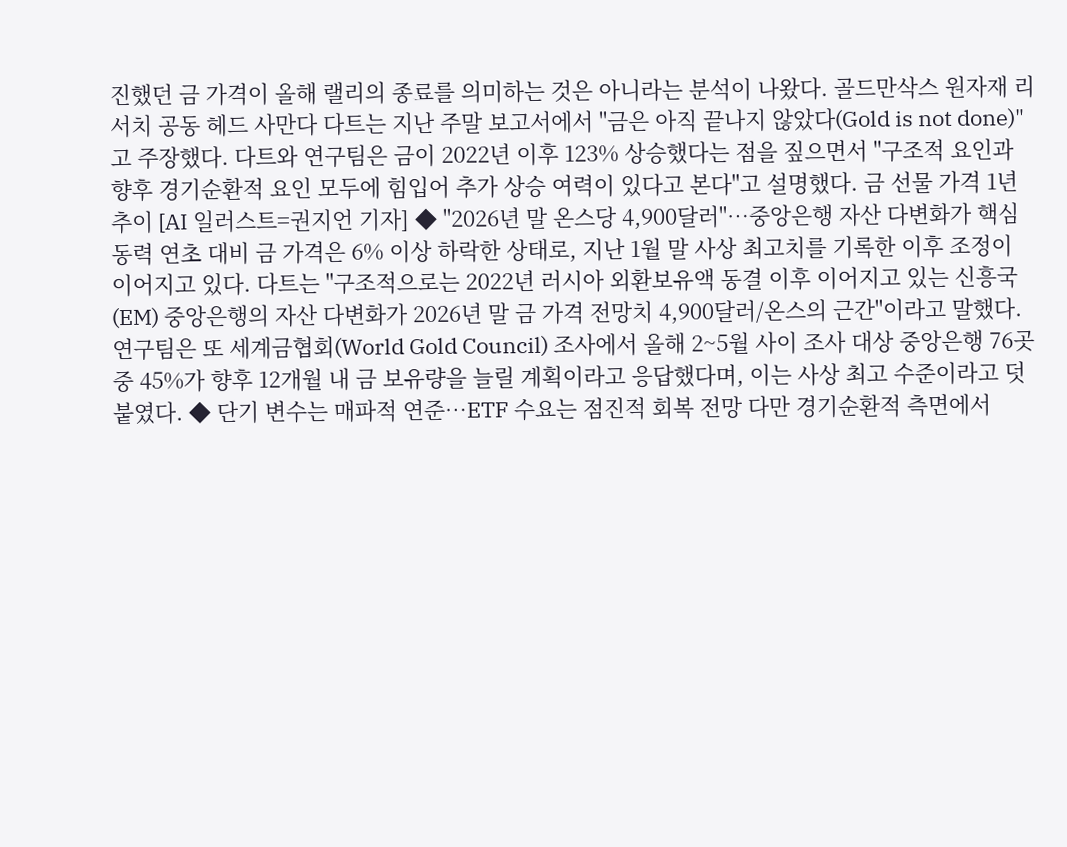진했던 금 가격이 올해 랠리의 종료를 의미하는 것은 아니라는 분석이 나왔다. 골드만삭스 원자재 리서치 공동 헤드 사만다 다트는 지난 주말 보고서에서 "금은 아직 끝나지 않았다(Gold is not done)"고 주장했다. 다트와 연구팀은 금이 2022년 이후 123% 상승했다는 점을 짚으면서 "구조적 요인과 향후 경기순환적 요인 모두에 힘입어 추가 상승 여력이 있다고 본다"고 설명했다. 금 선물 가격 1년 추이 [AI 일러스트=권지언 기자] ◆ "2026년 말 온스당 4,900달러"…중앙은행 자산 다변화가 핵심 동력 연초 대비 금 가격은 6% 이상 하락한 상태로, 지난 1월 말 사상 최고치를 기록한 이후 조정이 이어지고 있다. 다트는 "구조적으로는 2022년 러시아 외환보유액 동결 이후 이어지고 있는 신흥국(EM) 중앙은행의 자산 다변화가 2026년 말 금 가격 전망치 4,900달러/온스의 근간"이라고 말했다. 연구팀은 또 세계금협회(World Gold Council) 조사에서 올해 2~5월 사이 조사 대상 중앙은행 76곳 중 45%가 향후 12개월 내 금 보유량을 늘릴 계획이라고 응답했다며, 이는 사상 최고 수준이라고 덧붙였다. ◆ 단기 변수는 매파적 연준…ETF 수요는 점진적 회복 전망 다만 경기순환적 측면에서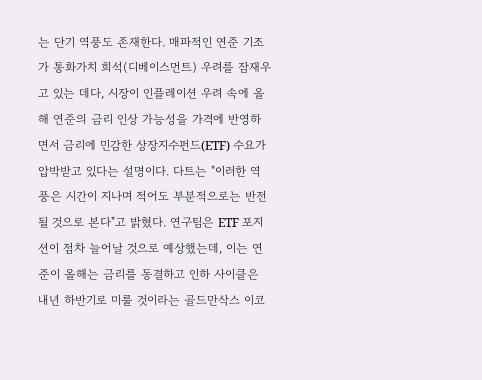는 단기 역풍도 존재한다. 매파적인 연준 기조가 통화가치 희석(디베이스먼트) 우려를 잠재우고 있는 데다, 시장이 인플레이션 우려 속에 올해 연준의 금리 인상 가능성을 가격에 반영하면서 금리에 민감한 상장지수펀드(ETF) 수요가 압박받고 있다는 설명이다. 다트는 "이러한 역풍은 시간이 지나며 적어도 부분적으로는 반전될 것으로 본다"고 밝혔다. 연구팀은 ETF 포지션이 점차 늘어날 것으로 예상했는데, 이는 연준이 올해는 금리를 동결하고 인하 사이클은 내년 하반기로 미룰 것이라는 골드만삭스 이코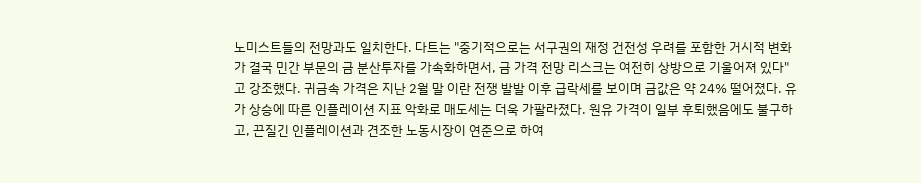노미스트들의 전망과도 일치한다. 다트는 "중기적으로는 서구권의 재정 건전성 우려를 포함한 거시적 변화가 결국 민간 부문의 금 분산투자를 가속화하면서, 금 가격 전망 리스크는 여전히 상방으로 기울어져 있다"고 강조했다. 귀금속 가격은 지난 2월 말 이란 전쟁 발발 이후 급락세를 보이며 금값은 약 24% 떨어졌다. 유가 상승에 따른 인플레이션 지표 악화로 매도세는 더욱 가팔라졌다. 원유 가격이 일부 후퇴했음에도 불구하고, 끈질긴 인플레이션과 견조한 노동시장이 연준으로 하여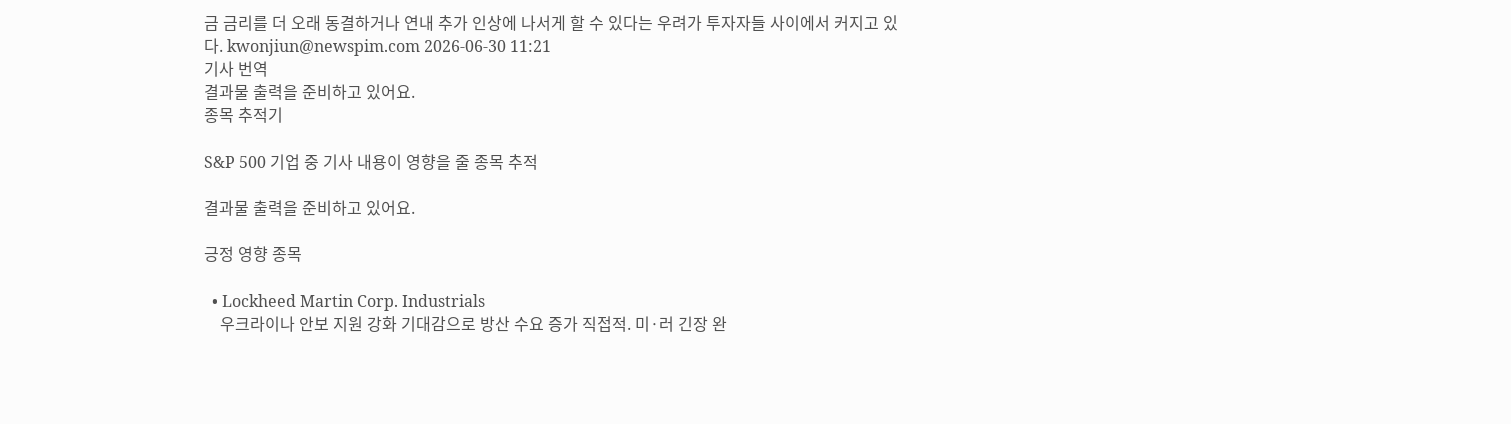금 금리를 더 오래 동결하거나 연내 추가 인상에 나서게 할 수 있다는 우려가 투자자들 사이에서 커지고 있다. kwonjiun@newspim.com 2026-06-30 11:21
기사 번역
결과물 출력을 준비하고 있어요.
종목 추적기

S&P 500 기업 중 기사 내용이 영향을 줄 종목 추적

결과물 출력을 준비하고 있어요.

긍정 영향 종목

  • Lockheed Martin Corp. Industrials
    우크라이나 안보 지원 강화 기대감으로 방산 수요 증가 직접적. 미·러 긴장 완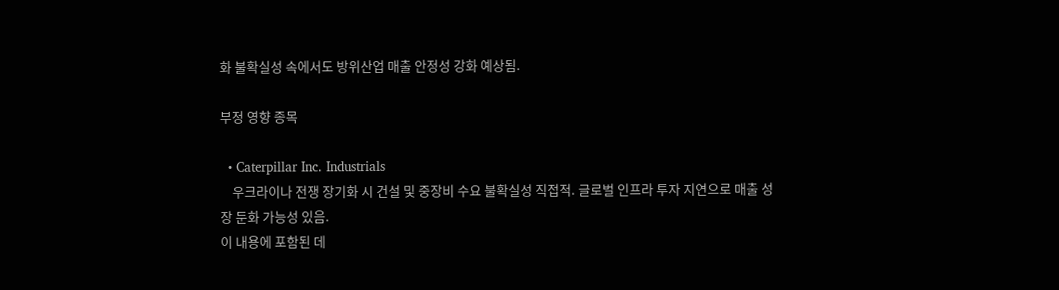화 불확실성 속에서도 방위산업 매출 안정성 강화 예상됨.

부정 영향 종목

  • Caterpillar Inc. Industrials
    우크라이나 전쟁 장기화 시 건설 및 중장비 수요 불확실성 직접적. 글로벌 인프라 투자 지연으로 매출 성장 둔화 가능성 있음.
이 내용에 포함된 데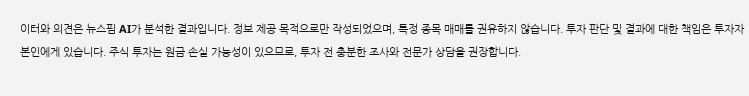이터와 의견은 뉴스핌 AI가 분석한 결과입니다. 정보 제공 목적으로만 작성되었으며, 특정 종목 매매를 권유하지 않습니다. 투자 판단 및 결과에 대한 책임은 투자자 본인에게 있습니다. 주식 투자는 원금 손실 가능성이 있으므로, 투자 전 충분한 조사와 전문가 상담을 권장합니다.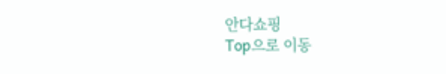안다쇼핑
Top으로 이동